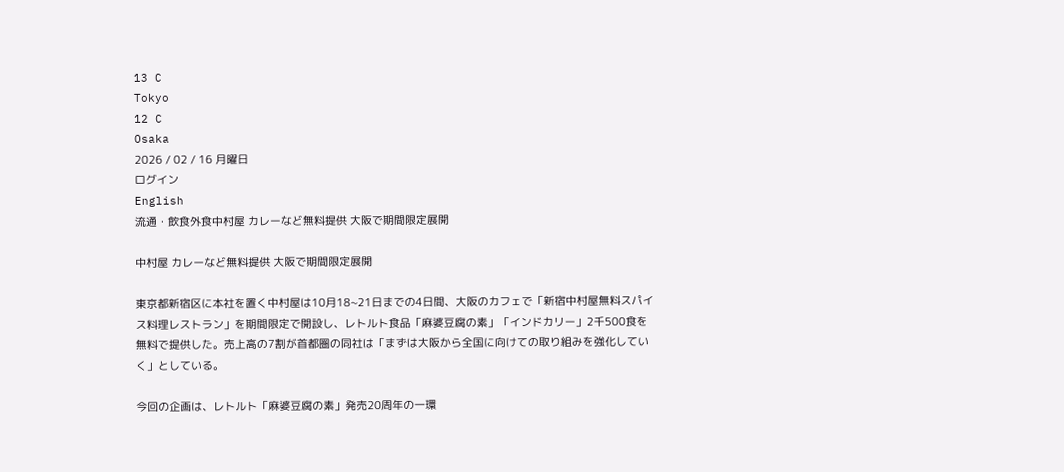13 C
Tokyo
12 C
Osaka
2026 / 02 / 16 月曜日
ログイン
English
流通・飲食外食中村屋 カレーなど無料提供 大阪で期間限定展開

中村屋 カレーなど無料提供 大阪で期間限定展開

東京都新宿区に本社を置く中村屋は10月18~21日までの4日間、大阪のカフェで「新宿中村屋無料スパイス料理レストラン」を期間限定で開設し、レトルト食品「麻婆豆腐の素」「インドカリー」2千500食を無料で提供した。売上高の7割が首都圏の同社は「まずは大阪から全国に向けての取り組みを強化していく」としている。

今回の企画は、レトルト「麻婆豆腐の素」発売20周年の一環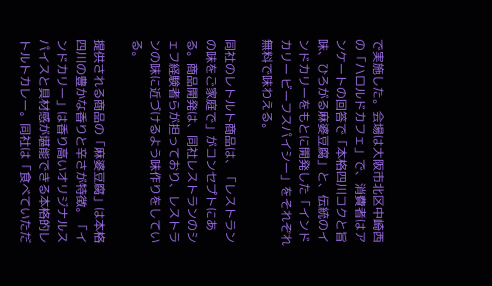で実施した。会場は大阪市北区中崎西の「ハロルドカフェ」で、消費者はアンケートの回答で「本格四川コクと旨味、ひろがる麻婆豆腐」と、伝統のインドカリーをもとに開発した「インドカリー ビーフスパイシー」をそれぞれ無料で味わえる。

同社のレトルト商品は、「レストランの味をご家庭で」がコンセプトにある。商品開発は、同社レストランのシェフ経験者らが担っており、レストランの味に近づけるよう味作りをしている。

提供される商品の「麻婆豆腐」は本格四川の豊かな香りと辛さが特徴。「インドカリー」は香り高いオリジナルスパイスと具材感が堪能できる本格的レトルトカレー。同社は「食べていただ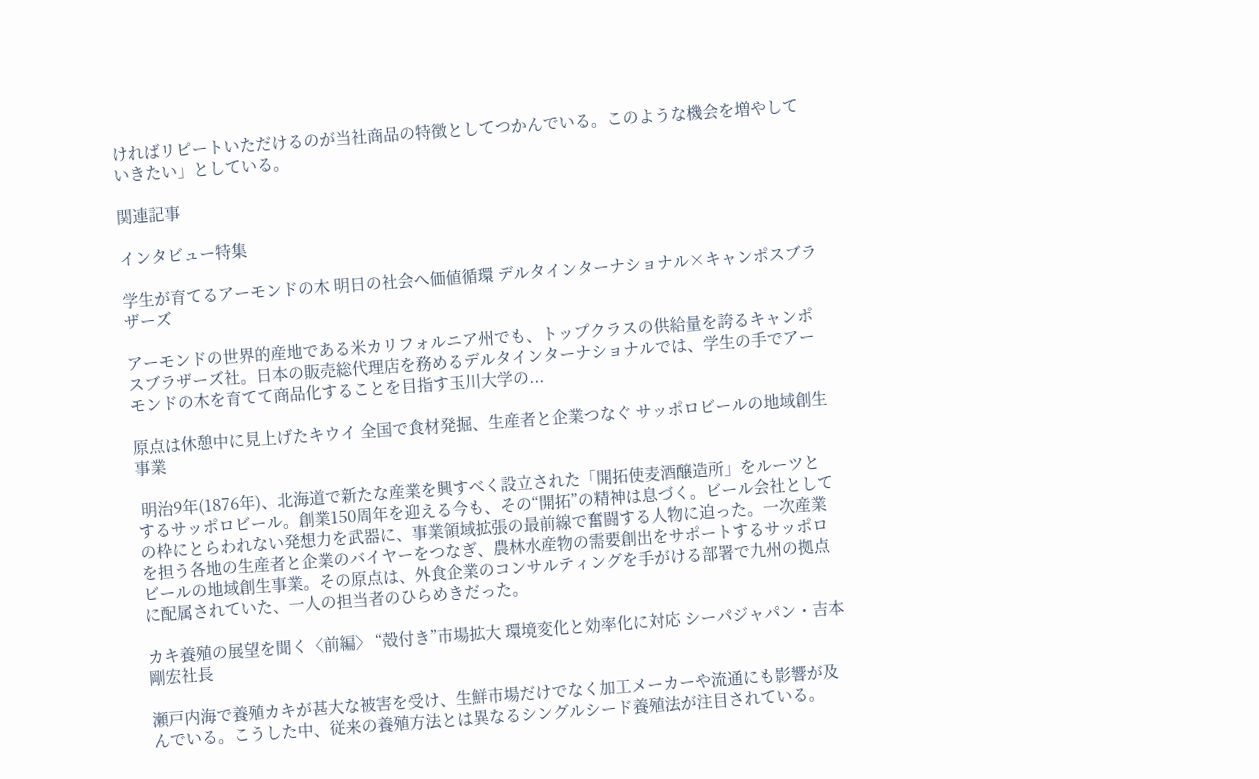ければリピートいただけるのが当社商品の特徴としてつかんでいる。このような機会を増やしていきたい」としている。

関連記事

インタビュー特集

学生が育てるアーモンドの木 明日の社会へ価値循環 デルタインターナショナル×キャンポスブラザーズ

アーモンドの世界的産地である米カリフォルニア州でも、トップクラスの供給量を誇るキャンポスブラザーズ社。日本の販売総代理店を務めるデルタインターナショナルでは、学生の手でアーモンドの木を育てて商品化することを目指す玉川大学の...

原点は休憩中に見上げたキウイ 全国で食材発掘、生産者と企業つなぐ サッポロビールの地域創生事業

 明治9年(1876年)、北海道で新たな産業を興すべく設立された「開拓使麦酒醸造所」をルーツとするサッポロビール。創業150周年を迎える今も、その“開拓”の精神は息づく。ビール会社としての枠にとらわれない発想力を武器に、事業領域拡張の最前線で奮闘する人物に迫った。一次産業を担う各地の生産者と企業のバイヤーをつなぎ、農林水産物の需要創出をサポートするサッポロビールの地域創生事業。その原点は、外食企業のコンサルティングを手がける部署で九州の拠点に配属されていた、一人の担当者のひらめきだった。

カキ養殖の展望を聞く〈前編〉 “殻付き”市場拡大 環境変化と効率化に対応 シーパジャパン・吉本剛宏社長

瀬戸内海で養殖カキが甚大な被害を受け、生鮮市場だけでなく加工メーカーや流通にも影響が及んでいる。こうした中、従来の養殖方法とは異なるシングルシード養殖法が注目されている。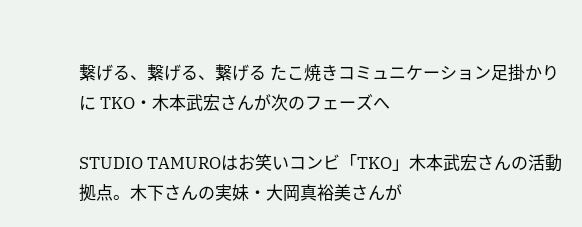繋げる、繋げる、繋げる たこ焼きコミュニケーション足掛かりに TKO・木本武宏さんが次のフェーズへ

STUDIO TAMUROはお笑いコンビ「TKO」木本武宏さんの活動拠点。木下さんの実妹・大岡真裕美さんが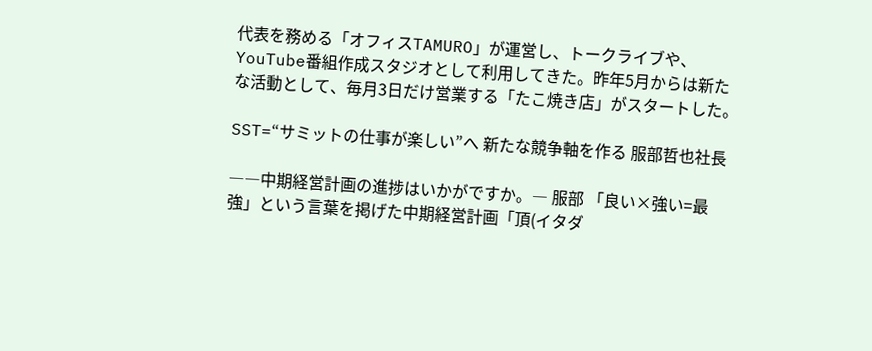代表を務める「オフィスTAMURO」が運営し、トークライブや、YouTube番組作成スタジオとして利用してきた。昨年5月からは新たな活動として、毎月3日だけ営業する「たこ焼き店」がスタートした。

SST=“サミットの仕事が楽しい”へ 新たな競争軸を作る 服部哲也社長

――中期経営計画の進捗はいかがですか。― 服部 「良い×強い=最強」という言葉を掲げた中期経営計画「頂(イタダ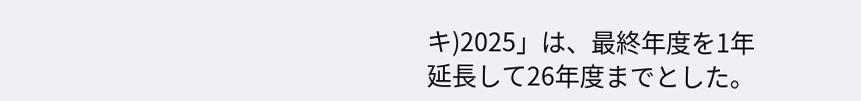キ)2025」は、最終年度を1年延長して26年度までとした。